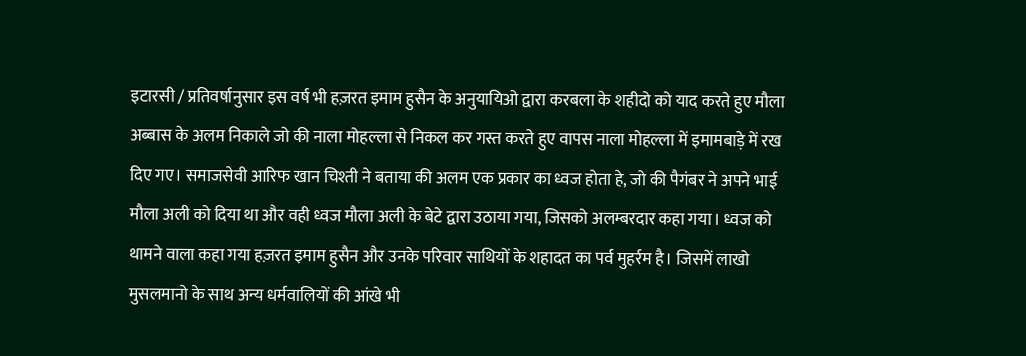इटारसी / प्रतिवर्षानुसार इस वर्ष भी हज़रत इमाम हुसैन के अनुयायिओ द्वारा करबला के शहीदो को याद करते हुए मौला अब्बास के अलम निकाले जो की नाला मोहल्ला से निकल कर गस्त करते हुए वापस नाला मोहल्ला में इमामबाड़े में रख दिए गए। समाजसेवी आरिफ खान चिश्ती ने बताया की अलम एक प्रकार का ध्वज होता हे, जो की पैगंबर ने अपने भाई मौला अली को दिया था और वही ध्वज मौला अली के बेटे द्वारा उठाया गया, जिसको अलम्बरदार कहा गया। ध्वज को थामने वाला कहा गया हज़रत इमाम हुसैन और उनके परिवार साथियों के शहादत का पर्व मुहर्रम है। जिसमें लाखो मुसलमानो के साथ अन्य धर्मवालियों की आंखे भी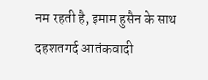नम रहती है, इमाम हुसैन के साथ दहशतगर्द आतंकवादी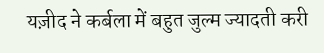यज़ीद ने कर्बला में बहुत जुल्म ज्यादती करी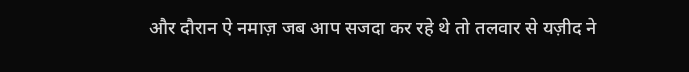और दौरान ऐ नमाज़ जब आप सजदा कर रहे थे तो तलवार से यज़ीद ने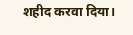शहीद करवा दिया।